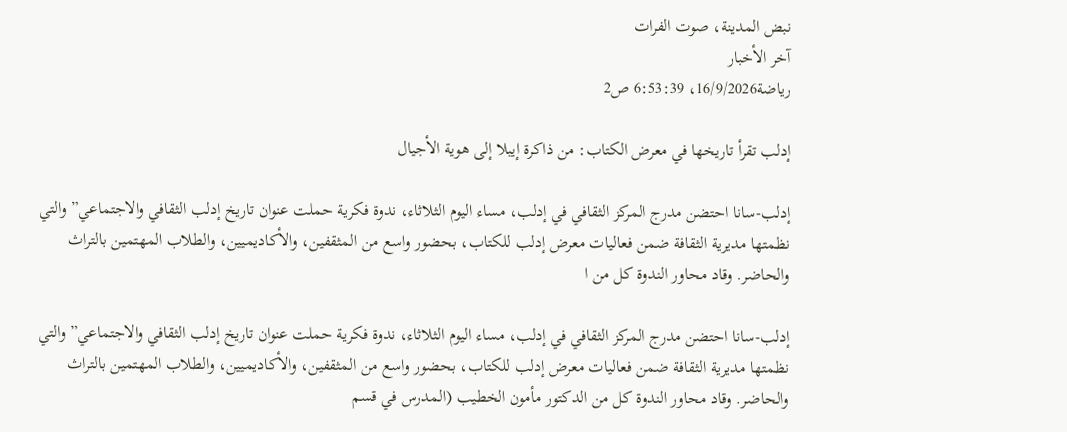نبض المدينة، صوت الفرات
آخر الأخبار
رياضة16/9/2026، 6:53:39 ص2

إدلب تقرأ تاريخها في معرض الكتاب: من ذاكرة إيبلا إلى هوية الأجيال

إدلب-سانا احتضن مدرج المركز الثقافي في إدلب، مساء اليوم الثلاثاء، ندوة فكرية حملت عنوان تاريخ إدلب الثقافي والاجتماعي” والتي نظمتها مديرية الثقافة ضمن فعاليات معرض إدلب للكتاب، بحضور واسع من المثقفين، والأكاديميين، والطلاب المهتمين بالتراث والحاضر. وقاد محاور الندوة كل من ا

إدلب-سانا احتضن مدرج المركز الثقافي في إدلب، مساء اليوم الثلاثاء، ندوة فكرية حملت عنوان تاريخ إدلب الثقافي والاجتماعي” والتي نظمتها مديرية الثقافة ضمن فعاليات معرض إدلب للكتاب، بحضور واسع من المثقفين، والأكاديميين، والطلاب المهتمين بالتراث والحاضر. وقاد محاور الندوة كل من الدكتور مأمون الخطيب (المدرس في قسم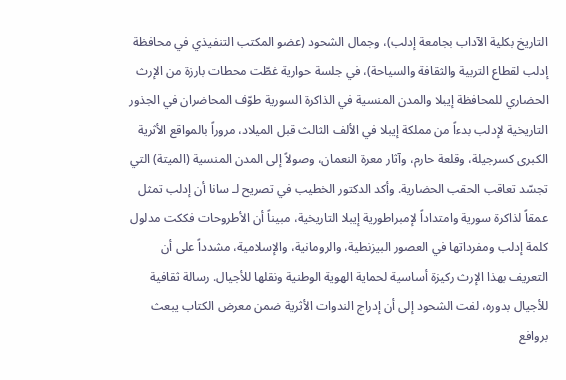التاريخ بكلية الآداب بجامعة إدلب)، وجمال الشحود (عضو المكتب التنفيذي في محافظة إدلب لقطاع التربية والثقافة والسياحة)، في جلسة حوارية غطّت محطات بارزة من الإرث الحضاري للمحافظة إيبلا والمدن المنسية في الذاكرة السورية طوّف المحاضران في الجذور التاريخية لإدلب بدءاً من مملكة إيبلا في الألف الثالث قبل الميلاد، مروراً بالمواقع الأثرية الكبرى كسرجيلة، وقلعة حارم، وآثار معرة النعمان، وصولاً إلى المدن المنسية (الميتة) التي تجسّد تعاقب الحقب الحضارية. وأكد الدكتور الخطيب في تصريح لـ سانا أن إدلب تمثل عمقاً لذاكرة سورية وامتداداً لإمبراطورية إيبلا التاريخية، مبيناً أن الأطروحات فككت مدلول كلمة إدلب ومفرداتها في العصور البيزنطية، والرومانية، والإسلامية، مشدداً على أن التعريف بهذا الإرث ركيزة أساسية لحماية الهوية الوطنية ونقلها للأجيال. رسالة ثقافية للأجيال بدوره، لفت الشحود إلى أن إدراج الندوات الأثرية ضمن معرض الكتاب يبعث بروافع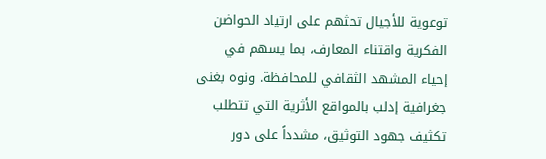توعوية للأجيال تحثهم على ارتياد الحواضن الفكرية واقتناء المعارف، بما يسهم في إحياء المشهد الثقافي للمحافظة. ونوه بغنى جغرافية إدلب بالمواقع الأثرية التي تتطلب تكثيف جهود التوثيق، مشدداً على دور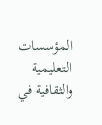المؤسسات التعليمية والثقافية في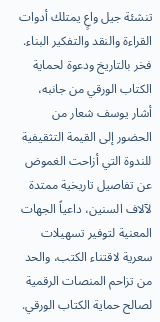تنشئة جيل واعٍ يمتلك أدوات القراءة والنقد والتفكير البناء. فخر بالتاريخ ودعوة لحماية الكتاب الورقي من جانبه، أشار يوسف شعار من الحضور إلى القيمة التثقيفية للندوة التي أزاحت الغموض عن تفاصيل تاريخية ممتدة لآلاف السنين، داعياً الجهات المعنية لتوفير تسهيلات سعرية لاقتناء الكتب، والحد من تزاحم المنصات الرقمية لصالح حماية الكتاب الورقي.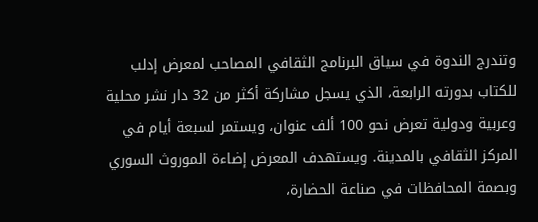وتندرج الندوة في سياق البرنامج الثقافي المصاحب لمعرض إدلب للكتاب بدورته الرابعة، الذي يسجل مشاركة أكثر من 32 دار نشر محلية وعربية ودولية تعرض نحو 100 ألف عنوان، ويستمر لسبعة أيام في المركز الثقافي بالمدينة. ويستهدف المعرض إضاءة الموروث السوري وبصمة المحافظات في صناعة الحضارة،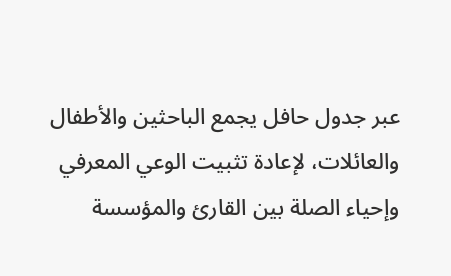عبر جدول حافل يجمع الباحثين والأطفال والعائلات، لإعادة تثبيت الوعي المعرفي وإحياء الصلة بين القارئ والمؤسسة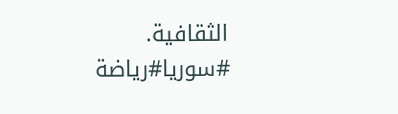الثقافية.
#سوريا#رياضة